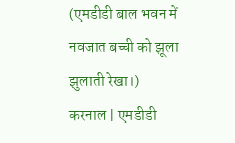(एमडीडी बाल भवन में नवजात बच्ची को झूला झुलाती रेखा।)
करनाल | एमडीडी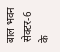बाल भवन सेक्टर-6 के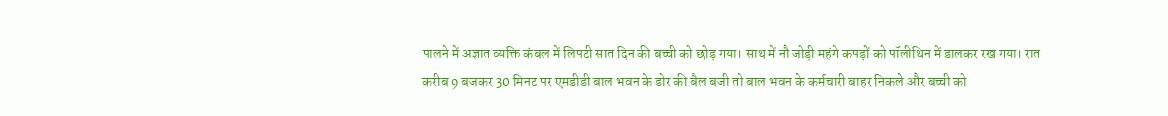पालने में अज्ञात व्यक्ति कंबल में लिपटी सात दिन की बच्ची को छोड़ गया। साथ में नौ जोड़ी महंगे कपड़ों को पॉलीथिन में डालकर रख गया। रात करीब 9 बजकर 30 मिनट पर एमडीडी बाल भवन के डोर की बैल बजी तो बाल भवन के कर्मचारी बाहर निकले और बच्ची को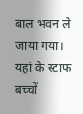बाल भवन ले जाया गया। यहां के स्टाफ बच्चों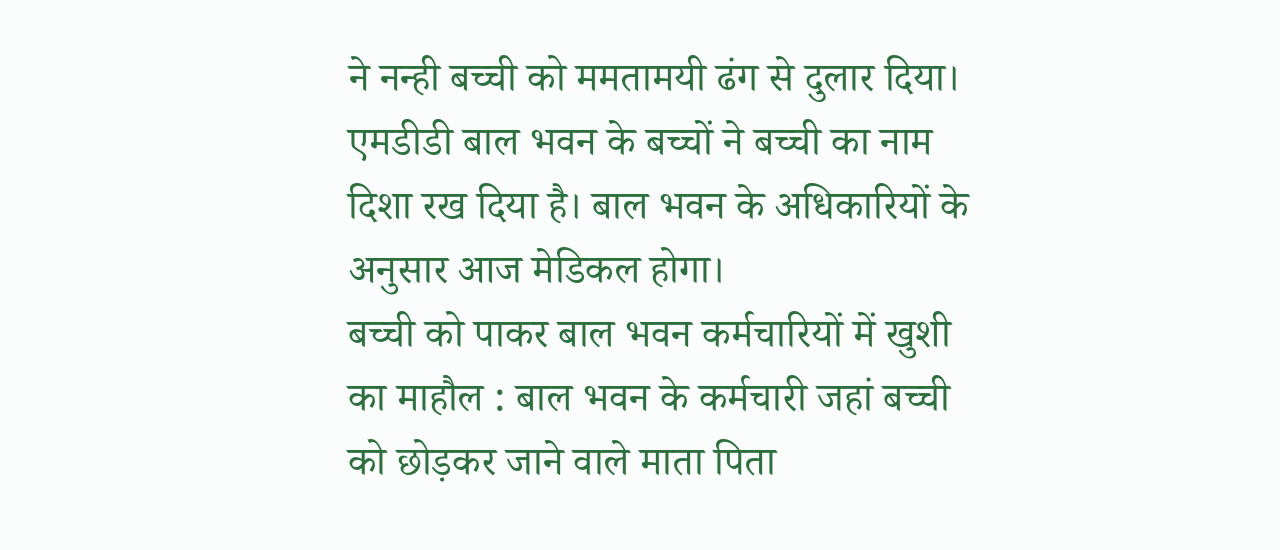ने नन्ही बच्ची को ममतामयी ढंग से दुलार दिया। एमडीडी बाल भवन के बच्चों ने बच्ची का नाम दिशा रख दिया है। बाल भवन के अधिकारियों के अनुसार आज मेडिकल होगा।
बच्ची को पाकर बाल भवन कर्मचारियों में खुशी का माहौल : बाल भवन के कर्मचारी जहां बच्ची को छोड़कर जाने वाले माता पिता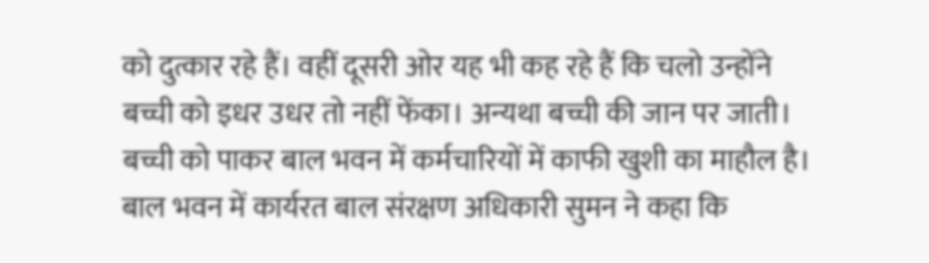को दुत्कार रहे हैं। वहीं दूसरी ओर यह भी कह रहे हैं कि चलो उन्होंने बच्ची को इधर उधर तो नहीं फेंका। अन्यथा बच्ची की जान पर जाती। बच्ची को पाकर बाल भवन में कर्मचारियों में काफी खुशी का माहौल है। बाल भवन में कार्यरत बाल संरक्षण अधिकारी सुमन ने कहा कि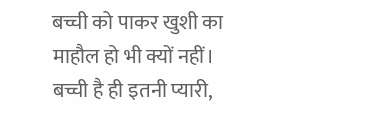बच्ची को पाकर खुशी का माहौल हो भी क्यों नहीं। बच्ची है ही इतनी प्यारी,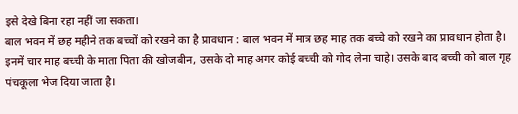इसे देखे बिना रहा नहीं जा सकता।
बाल भवन में छह महीने तक बच्चों को रखने का है प्रावधान : बाल भवन में मात्र छह माह तक बच्चे को रखने का प्रावधान होता है। इनमें चार माह बच्ची के माता पिता की खोजबीन, उसके दो माह अगर कोई बच्ची को गोद लेना चाहे। उसके बाद बच्ची को बाल गृह पंचकूला भेज दिया जाता है।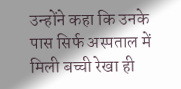उन्होंने कहा कि उनके पास सिर्फ अस्पताल में मिली बच्ची रेखा ही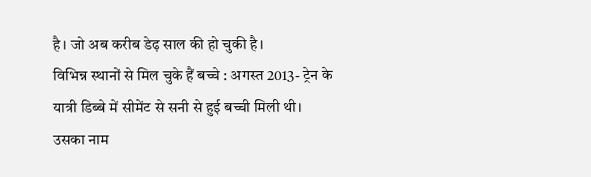है। जो अब करीब डेढ़ साल की हो चुकी है।
विभिन्न स्थानों से मिल चुके हैं बच्चे : अगस्त 2013- ट्रेन के यात्री डिब्बे में सीमेंट से सनी से हुई बच्ची मिली थी। उसका नाम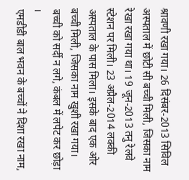श्रावणी रखा गया। 26 दिसंबर-2013 सिविल अस्पताल में छोटी सी बच्ची मिली, जिसका नाम रेखा रखा गया था। 19 जून-2013 तनु रेलवे स्टेशन पर मिली। 23 अप्रैल-2014 लक्की अस्पताल के पास मिला। इसके बाद एक ओर बच्ची मिली, जिसका नाम खुशी रखा गया।
बच्ची को सर्दी न लगे, कंबल में लपेट कर छोड़ा ।
एमडीडी बाल भवन के बच्चों ने दिशा रखा नाम,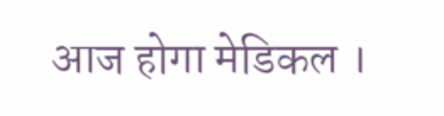आज होगा मेडिकल ।